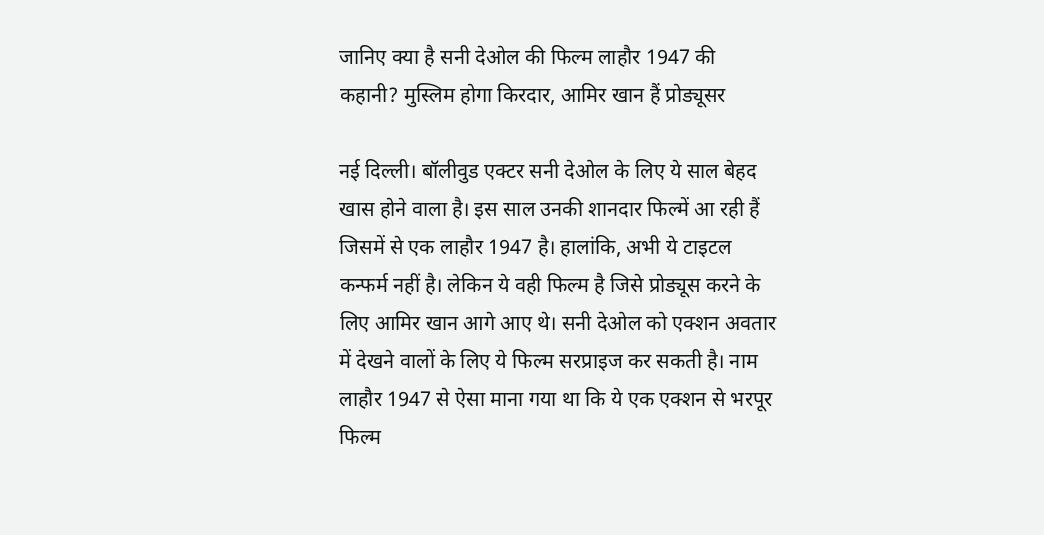जानिए क्या है सनी देओल की फिल्म लाहौर 1947 की कहानी? मुस्लिम होगा किरदार, आमिर खान हैं प्रोड्यूसर

नई दिल्ली। बॉलीवुड एक्टर सनी देओल के लिए ये साल बेहद खास होने वाला है। इस साल उनकी शानदार फिल्में आ रही हैं जिसमें से एक लाहौर 1947 है। हालांकि, अभी ये टाइटल कन्फर्म नहीं है। लेकिन ये वही फिल्म है जिसे प्रोड्यूस करने के लिए आमिर खान आगे आए थे। सनी देओल को एक्शन अवतार में देखने वालों के लिए ये फिल्म सरप्राइज कर सकती है। नाम लाहौर 1947 से ऐसा माना गया था कि ये एक एक्शन से भरपूर फिल्म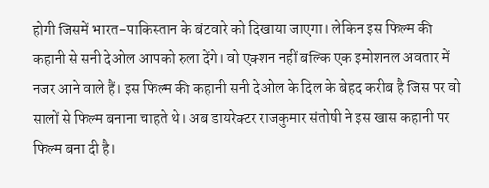होगी जिसमें भारत-पाकिस्तान के बंटवारे को दिखाया जाएगा। लेकिन इस फिल्म की कहानी से सनी देओल आपको रुला देंगे। वो एक्शन नहीं बल्कि एक इमोशनल अवतार में नजर आने वाले हैं। इस फिल्म की कहानी सनी देओल के दिल के बेहद करीब है जिस पर वो सालों से फिल्म बनाना चाहते थे। अब डायरेक्टर राजकुमार संतोषी ने इस खास कहानी पर फिल्म बना दी है।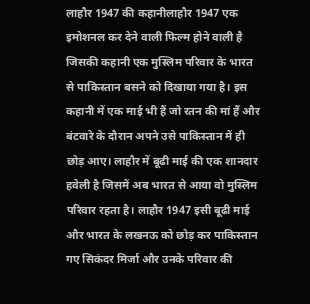लाहौर 1947 की कहानीलाहौर 1947 एक इमोशनल कर देने वाली फिल्म होने वाली है जिसकी कहानी एक मुस्लिम परिवार के भारत से पाकिस्तान बसने को दिखाया गया है। इस कहानी में एक माई भी हैं जो रतन की मां हैं और बंटवारे के दौरान अपने उसे पाकिस्तान में ही छोड़ आए। लाहौर में बूढी माई की एक शानदार हवेली है जिसमें अब भारत से आया वो मुस्लिम परिवार रहता है। लाहौर 1947 इसी बूढी माई और भारत के लखनऊ को छोड़ कर पाकिस्तान गए सिकंदर मिर्जा और उनके परिवार की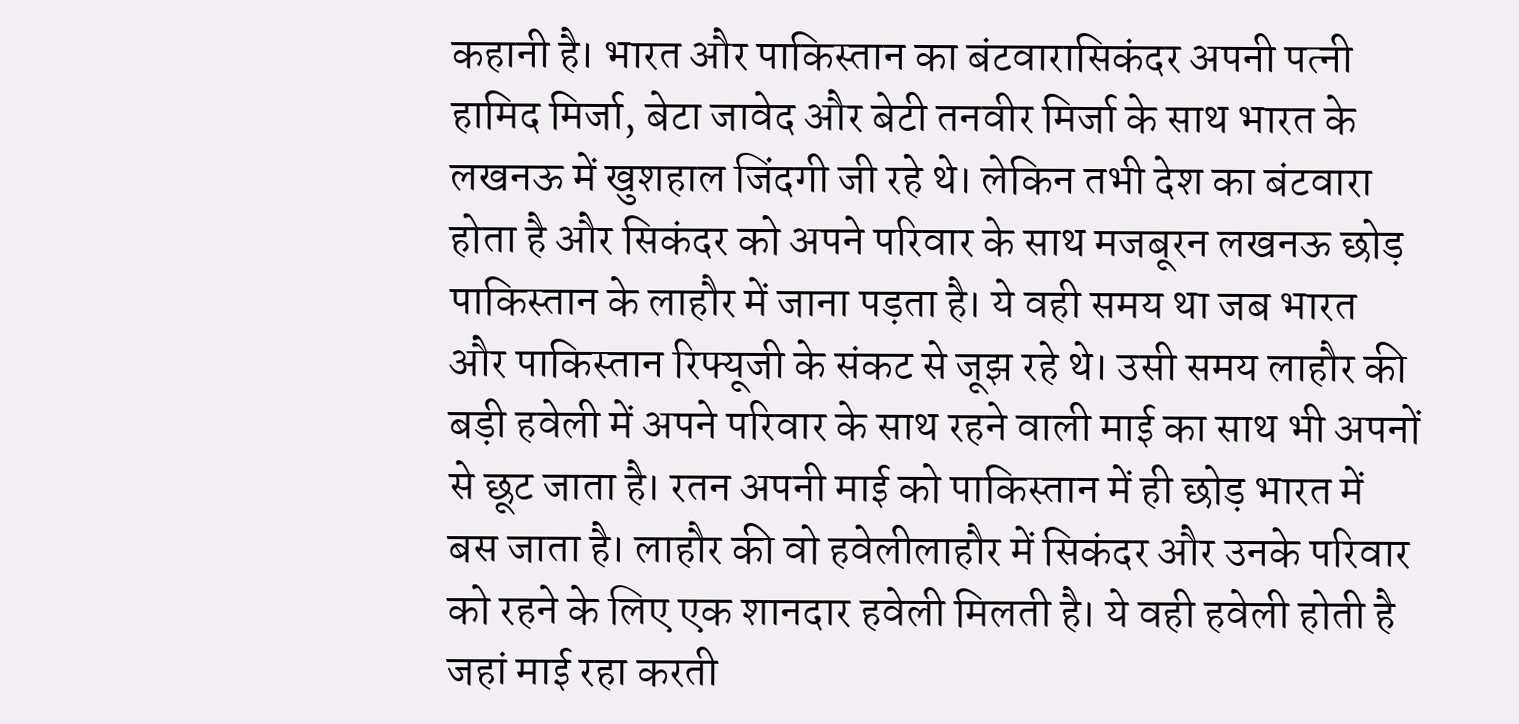कहानी है। भारत और पाकिस्तान का बंटवारासिकंदर अपनी पत्नी हामिद मिर्जा, बेटा जावेद और बेटी तनवीर मिर्जा के साथ भारत के लखनऊ में खुशहाल जिंदगी जी रहे थे। लेकिन तभी देश का बंटवारा होता है और सिकंदर को अपने परिवार के साथ मजबूरन लखनऊ छोड़ पाकिस्तान के लाहौर में जाना पड़ता है। ये वही समय था जब भारत और पाकिस्तान रिफ्यूजी के संकट से जूझ रहे थे। उसी समय लाहौर की बड़ी हवेली में अपने परिवार के साथ रहने वाली माई का साथ भी अपनों से छूट जाता है। रतन अपनी माई को पाकिस्तान में ही छोड़ भारत में बस जाता है। लाहौर की वो हवेलीलाहौर में सिकंदर और उनके परिवार को रहने के लिए एक शानदार हवेली मिलती है। ये वही हवेली होती है जहां माई रहा करती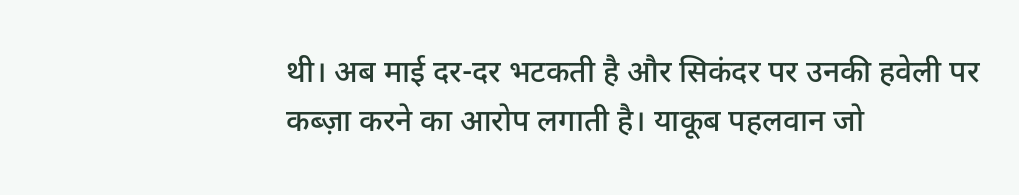थी। अब माई दर-दर भटकती है और सिकंदर पर उनकी हवेली पर कब्ज़ा करने का आरोप लगाती है। याकूब पहलवान जो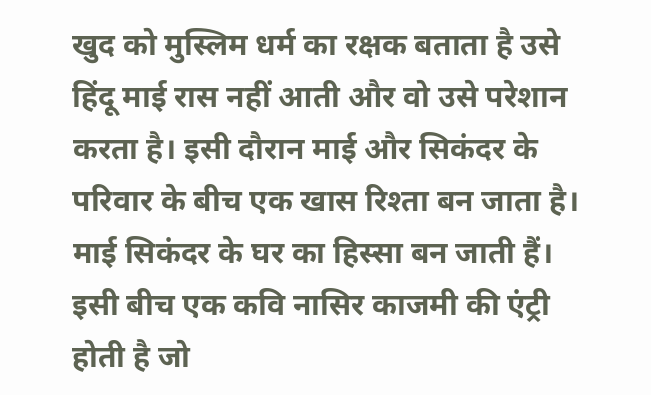खुद को मुस्लिम धर्म का रक्षक बताता है उसे हिंदू माई रास नहीं आती और वो उसे परेशान करता है। इसी दौरान माई और सिकंदर के परिवार के बीच एक खास रिश्ता बन जाता है। माई सिकंदर के घर का हिस्सा बन जाती हैं। इसी बीच एक कवि नासिर काजमी की एंट्री होती है जो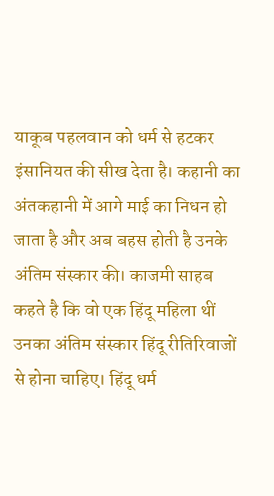याकूब पहलवान को धर्म से हटकर इंसानियत की सीख देता है। कहानी का अंतकहानी में आगे माई का निधन हो जाता है और अब बहस होती है उनके अंतिम संस्कार की। काजमी साहब कहते है कि वो एक हिंदू महिला थीं उनका अंतिम संस्कार हिंदू रीतिरिवाजों से होना चाहिए। हिंदू धर्म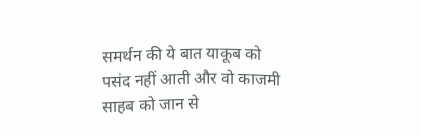समर्थन की ये बात याकूब को पसंद नहीं आती और वो काजमी साहब को जान से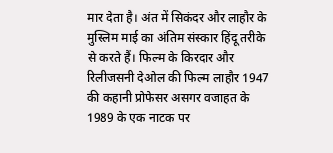मार देता है। अंत में सिकंदर और लाहौर के मुस्लिम माई का अंतिम संस्कार हिंदू तरीके से करते हैं। फिल्म के किरदार और रिलीजसनी देओल की फिल्म लाहौर 1947 की कहानी प्रोफेसर असगर वजाहत के 1989 के एक नाटक पर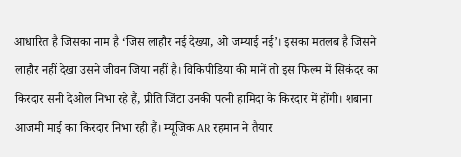आधारित है जिसका नाम है ‘जिस लाहौर नई देख्या, ओ जम्याई नई’। इसका मतलब है जिसने लाहौर नहीं देखा उसने जीवन जिया नहीं है। विकिपीडिया की मानें तो इस फिल्म में सिकंदर का किरदार सनी देओल निभा रहे हैं, प्रीति जिंटा उनकी पत्नी हामिदा के किरदार में होंगी। शबाना आजमी माई का किरदार निभा रही हैं। म्यूजिक AR रहमान ने तैयार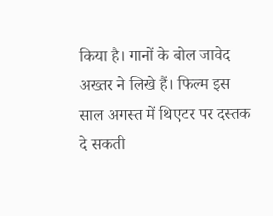किया है। गानों के बोल जावेद अख्तर ने लिखे हैं। फिल्म इस साल अगस्त में थिएटर पर दस्तक दे सकती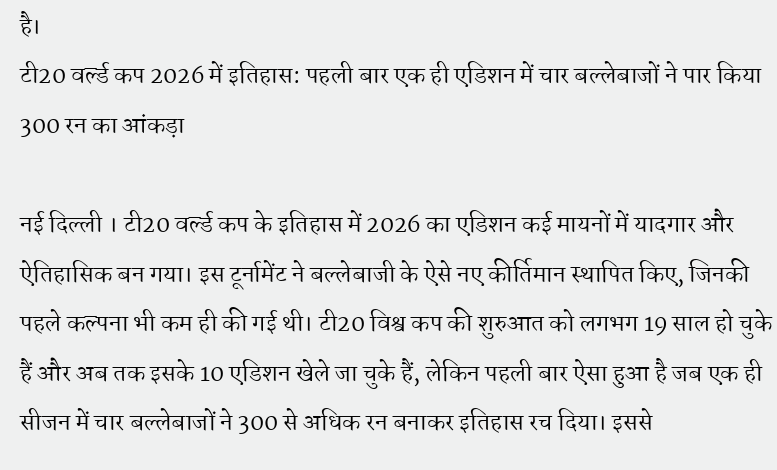है।
टी20 वर्ल्ड कप 2026 में इतिहास: पहली बार एक ही एडिशन में चार बल्लेबाजों ने पार किया 300 रन का आंकड़ा

नई दिल्ली । टी20 वर्ल्ड कप के इतिहास में 2026 का एडिशन कई मायनों में यादगार और ऐतिहासिक बन गया। इस टूर्नामेंट ने बल्लेबाजी के ऐसे नए कीर्तिमान स्थापित किए, जिनकी पहले कल्पना भी कम ही की गई थी। टी20 विश्व कप की शुरुआत को लगभग 19 साल हो चुके हैं और अब तक इसके 10 एडिशन खेले जा चुके हैं, लेकिन पहली बार ऐसा हुआ है जब एक ही सीजन में चार बल्लेबाजों ने 300 से अधिक रन बनाकर इतिहास रच दिया। इससे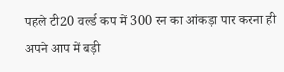पहले टी20 वर्ल्ड कप में 300 रन का आंकड़ा पार करना ही अपने आप में बड़ी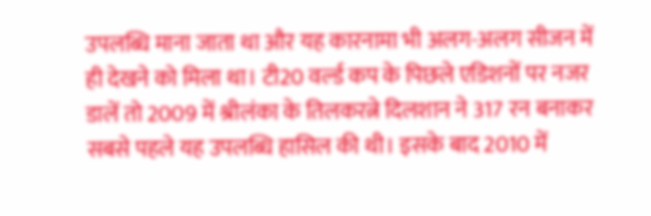उपलब्धि माना जाता था और यह कारनामा भी अलग-अलग सीजन में ही देखने को मिला था। टी20 वर्ल्ड कप के पिछले एडिशनों पर नजर डालें तो 2009 में श्रीलंका के तिलकरत्ने दिलशान ने 317 रन बनाकर सबसे पहले यह उपलब्धि हासिल की थी। इसके बाद 2010 में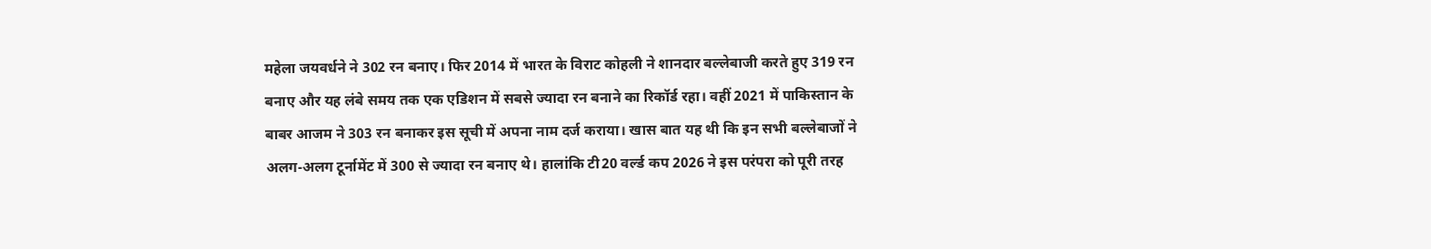महेला जयवर्धने ने 302 रन बनाए। फिर 2014 में भारत के विराट कोहली ने शानदार बल्लेबाजी करते हुए 319 रन बनाए और यह लंबे समय तक एक एडिशन में सबसे ज्यादा रन बनाने का रिकॉर्ड रहा। वहीं 2021 में पाकिस्तान के बाबर आजम ने 303 रन बनाकर इस सूची में अपना नाम दर्ज कराया। खास बात यह थी कि इन सभी बल्लेबाजों ने अलग-अलग टूर्नामेंट में 300 से ज्यादा रन बनाए थे। हालांकि टी20 वर्ल्ड कप 2026 ने इस परंपरा को पूरी तरह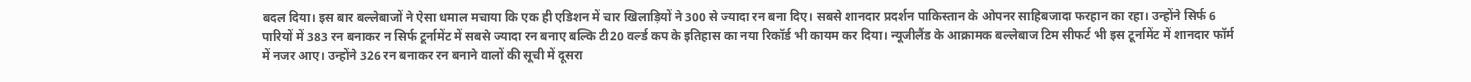बदल दिया। इस बार बल्लेबाजों ने ऐसा धमाल मचाया कि एक ही एडिशन में चार खिलाड़ियों ने 300 से ज्यादा रन बना दिए। सबसे शानदार प्रदर्शन पाकिस्तान के ओपनर साहिबजादा फरहान का रहा। उन्होंने सिर्फ 6 पारियों में 383 रन बनाकर न सिर्फ टूर्नामेंट में सबसे ज्यादा रन बनाए बल्कि टी20 वर्ल्ड कप के इतिहास का नया रिकॉर्ड भी कायम कर दिया। न्यूजीलैंड के आक्रामक बल्लेबाज टिम सीफर्ट भी इस टूर्नामेंट में शानदार फॉर्म में नजर आए। उन्होंने 326 रन बनाकर रन बनाने वालों की सूची में दूसरा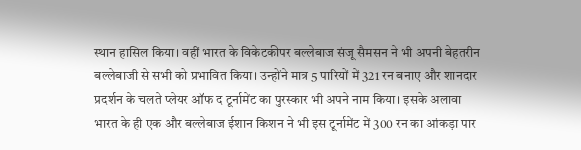स्थान हासिल किया। वहीं भारत के विकेटकीपर बल्लेबाज संजू सैमसन ने भी अपनी बेहतरीन बल्लेबाजी से सभी को प्रभावित किया। उन्होंने मात्र 5 पारियों में 321 रन बनाए और शानदार प्रदर्शन के चलते प्लेयर ऑफ द टूर्नामेंट का पुरस्कार भी अपने नाम किया। इसके अलावा भारत के ही एक और बल्लेबाज ईशान किशन ने भी इस टूर्नामेंट में 300 रन का आंकड़ा पार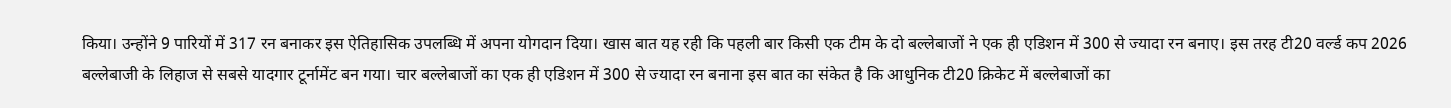किया। उन्होंने 9 पारियों में 317 रन बनाकर इस ऐतिहासिक उपलब्धि में अपना योगदान दिया। खास बात यह रही कि पहली बार किसी एक टीम के दो बल्लेबाजों ने एक ही एडिशन में 300 से ज्यादा रन बनाए। इस तरह टी20 वर्ल्ड कप 2026 बल्लेबाजी के लिहाज से सबसे यादगार टूर्नामेंट बन गया। चार बल्लेबाजों का एक ही एडिशन में 300 से ज्यादा रन बनाना इस बात का संकेत है कि आधुनिक टी20 क्रिकेट में बल्लेबाजों का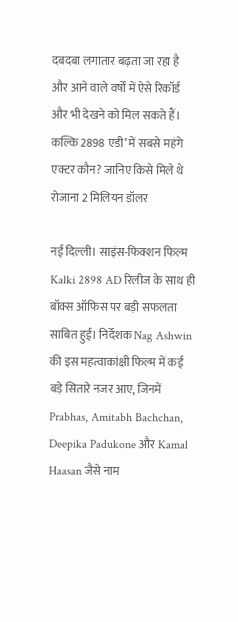दबदबा लगातार बढ़ता जा रहा है और आने वाले वर्षों में ऐसे रिकॉर्ड और भी देखने को मिल सकते हैं।
कल्कि 2898 एडी’ में सबसे महंगे एक्टर कौन? जानिए किसे मिले थे रोजाना 2 मिलियन डॉलर

नई दिल्ली। साइंस-फिक्शन फिल्म Kalki 2898 AD रिलीज के साथ ही बॉक्स ऑफिस पर बड़ी सफलता साबित हुई। निर्देशक Nag Ashwin की इस महत्वाकांक्षी फिल्म में कई बड़े सितारे नजर आए, जिनमें Prabhas, Amitabh Bachchan, Deepika Padukone और Kamal Haasan जैसे नाम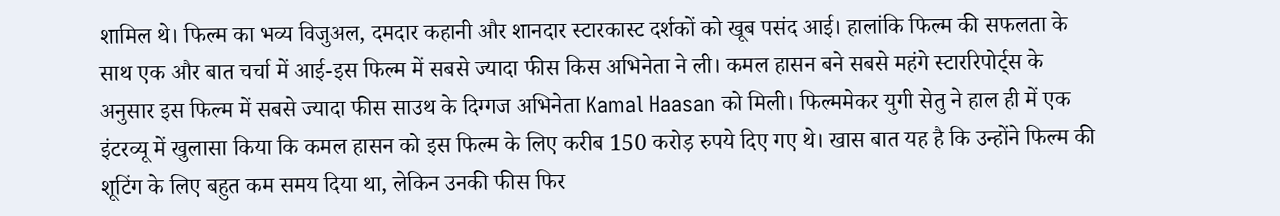शामिल थे। फिल्म का भव्य विजुअल, दमदार कहानी और शानदार स्टारकास्ट दर्शकों को खूब पसंद आई। हालांकि फिल्म की सफलता के साथ एक और बात चर्चा में आई-इस फिल्म में सबसे ज्यादा फीस किस अभिनेता ने ली। कमल हासन बने सबसे महंगे स्टाररिपोर्ट्स के अनुसार इस फिल्म में सबसे ज्यादा फीस साउथ के दिग्गज अभिनेता Kamal Haasan को मिली। फिल्ममेकर युगी सेतु ने हाल ही में एक इंटरव्यू में खुलासा किया कि कमल हासन को इस फिल्म के लिए करीब 150 करोड़ रुपये दिए गए थे। खास बात यह है कि उन्होंने फिल्म की शूटिंग के लिए बहुत कम समय दिया था, लेकिन उनकी फीस फिर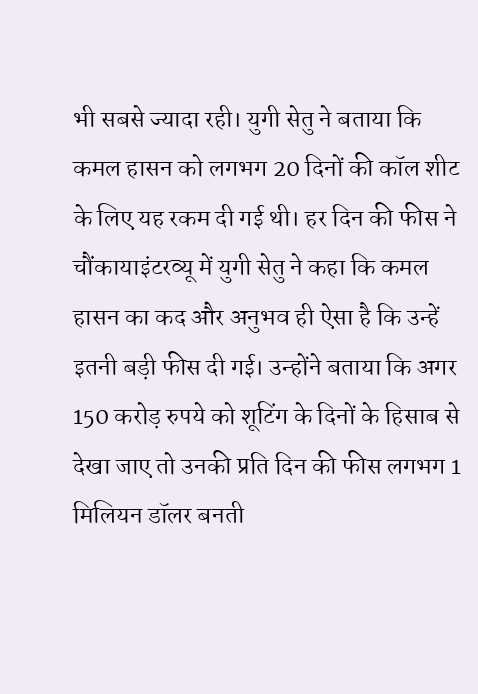भी सबसे ज्यादा रही। युगी सेतु ने बताया कि कमल हासन को लगभग 20 दिनों की कॉल शीट के लिए यह रकम दी गई थी। हर दिन की फीस ने चौंकायाइंटरव्यू में युगी सेतु ने कहा कि कमल हासन का कद और अनुभव ही ऐसा है कि उन्हें इतनी बड़ी फीस दी गई। उन्होंने बताया कि अगर 150 करोड़ रुपये को शूटिंग के दिनों के हिसाब से देखा जाए तो उनकी प्रति दिन की फीस लगभग 1 मिलियन डॉलर बनती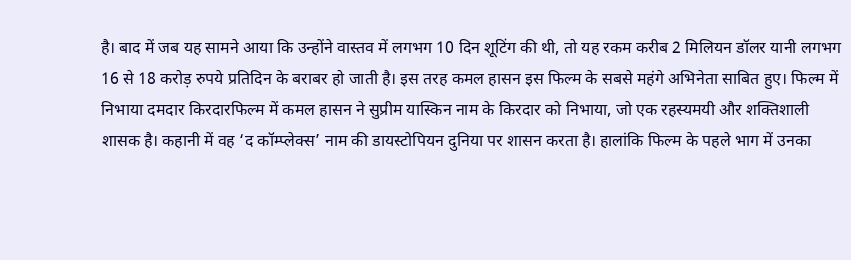है। बाद में जब यह सामने आया कि उन्होंने वास्तव में लगभग 10 दिन शूटिंग की थी, तो यह रकम करीब 2 मिलियन डॉलर यानी लगभग 16 से 18 करोड़ रुपये प्रतिदिन के बराबर हो जाती है। इस तरह कमल हासन इस फिल्म के सबसे महंगे अभिनेता साबित हुए। फिल्म में निभाया दमदार किरदारफिल्म में कमल हासन ने सुप्रीम यास्किन नाम के किरदार को निभाया, जो एक रहस्यमयी और शक्तिशाली शासक है। कहानी में वह ‘द कॉम्प्लेक्स’ नाम की डायस्टोपियन दुनिया पर शासन करता है। हालांकि फिल्म के पहले भाग में उनका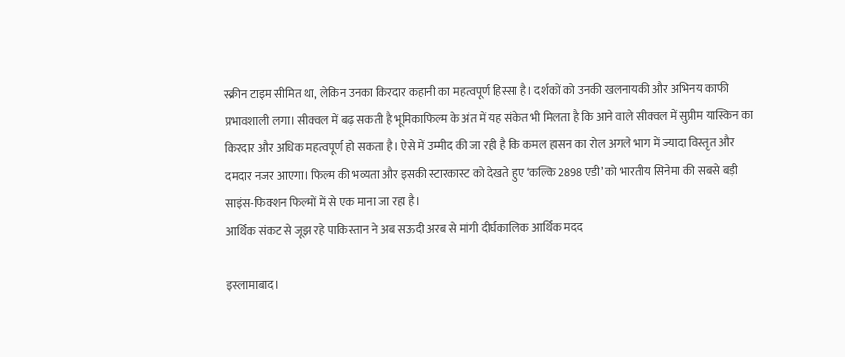स्क्रीन टाइम सीमित था, लेकिन उनका किरदार कहानी का महत्वपूर्ण हिस्सा है। दर्शकों को उनकी खलनायकी और अभिनय काफी प्रभावशाली लगा। सीक्वल में बढ़ सकती है भूमिकाफिल्म के अंत में यह संकेत भी मिलता है कि आने वाले सीक्वल में सुप्रीम यास्किन का किरदार और अधिक महत्वपूर्ण हो सकता है। ऐसे में उम्मीद की जा रही है कि कमल हासन का रोल अगले भाग में ज्यादा विस्तृत और दमदार नजर आएगा। फिल्म की भव्यता और इसकी स्टारकास्ट को देखते हुए ‘कल्कि 2898 एडी’ को भारतीय सिनेमा की सबसे बड़ी साइंस-फिक्शन फिल्मों में से एक माना जा रहा है।
आर्थिक संकट से जूझ रहे पाकिस्तान ने अब सऊदी अरब से मांगी दीर्घकालिक आर्थिक मदद

इस्लामाबाद।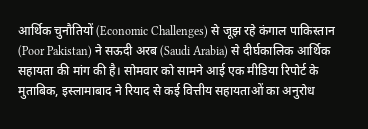आर्थिक चुनौतियों (Economic Challenges) से जूझ रहे कंगाल पाकिस्तान (Poor Pakistan) ने सऊदी अरब (Saudi Arabia) से दीर्घकालिक आर्थिक सहायता की मांग की है। सोमवार को सामने आई एक मीडिया रिपोर्ट के मुताबिक, इस्लामाबाद ने रियाद से कई वित्तीय सहायताओं का अनुरोध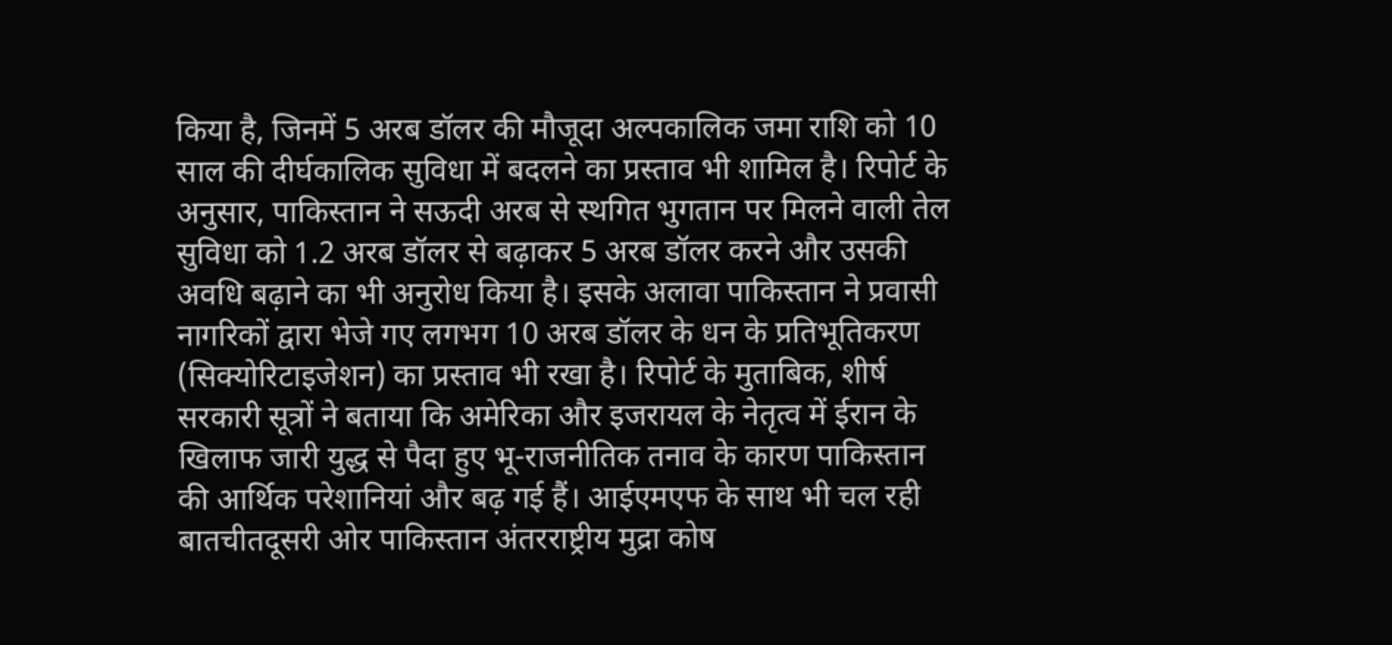किया है, जिनमें 5 अरब डॉलर की मौजूदा अल्पकालिक जमा राशि को 10 साल की दीर्घकालिक सुविधा में बदलने का प्रस्ताव भी शामिल है। रिपोर्ट के अनुसार, पाकिस्तान ने सऊदी अरब से स्थगित भुगतान पर मिलने वाली तेल सुविधा को 1.2 अरब डॉलर से बढ़ाकर 5 अरब डॉलर करने और उसकी अवधि बढ़ाने का भी अनुरोध किया है। इसके अलावा पाकिस्तान ने प्रवासी नागरिकों द्वारा भेजे गए लगभग 10 अरब डॉलर के धन के प्रतिभूतिकरण (सिक्योरिटाइजेशन) का प्रस्ताव भी रखा है। रिपोर्ट के मुताबिक, शीर्ष सरकारी सूत्रों ने बताया कि अमेरिका और इजरायल के नेतृत्व में ईरान के खिलाफ जारी युद्ध से पैदा हुए भू-राजनीतिक तनाव के कारण पाकिस्तान की आर्थिक परेशानियां और बढ़ गई हैं। आईएमएफ के साथ भी चल रही बातचीतदूसरी ओर पाकिस्तान अंतरराष्ट्रीय मुद्रा कोष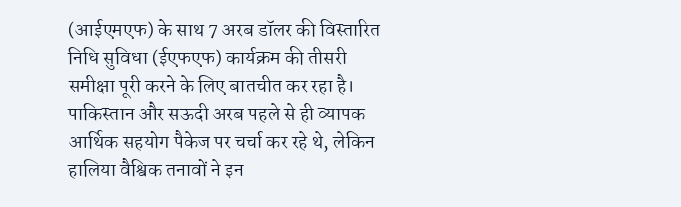(आईएमएफ) के साथ 7 अरब डॉलर की विस्तारित निधि सुविधा (ईएफएफ) कार्यक्रम की तीसरी समीक्षा पूरी करने के लिए बातचीत कर रहा है। पाकिस्तान और सऊदी अरब पहले से ही व्यापक आर्थिक सहयोग पैकेज पर चर्चा कर रहे थे, लेकिन हालिया वैश्विक तनावों ने इन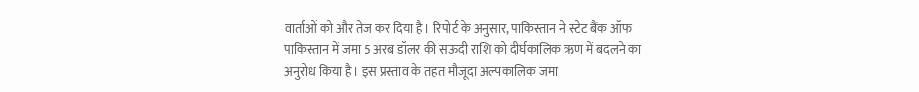वार्ताओं को और तेज कर दिया है। रिपोर्ट के अनुसार, पाकिस्तान ने स्टेट बैंक ऑफ पाकिस्तान में जमा 5 अरब डॉलर की सऊदी राशि को दीर्घकालिक ऋण में बदलने का अनुरोध किया है। इस प्रस्ताव के तहत मौजूदा अल्पकालिक जमा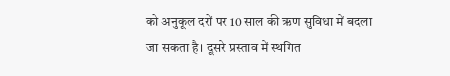को अनुकूल दरों पर 10 साल की ऋण सुविधा में बदला जा सकता है। दूसरे प्रस्ताव में स्थगित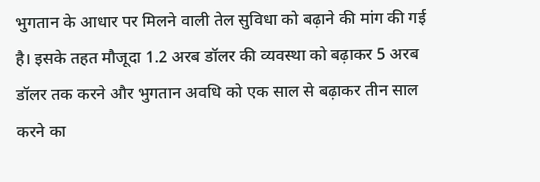भुगतान के आधार पर मिलने वाली तेल सुविधा को बढ़ाने की मांग की गई है। इसके तहत मौजूदा 1.2 अरब डॉलर की व्यवस्था को बढ़ाकर 5 अरब डॉलर तक करने और भुगतान अवधि को एक साल से बढ़ाकर तीन साल करने का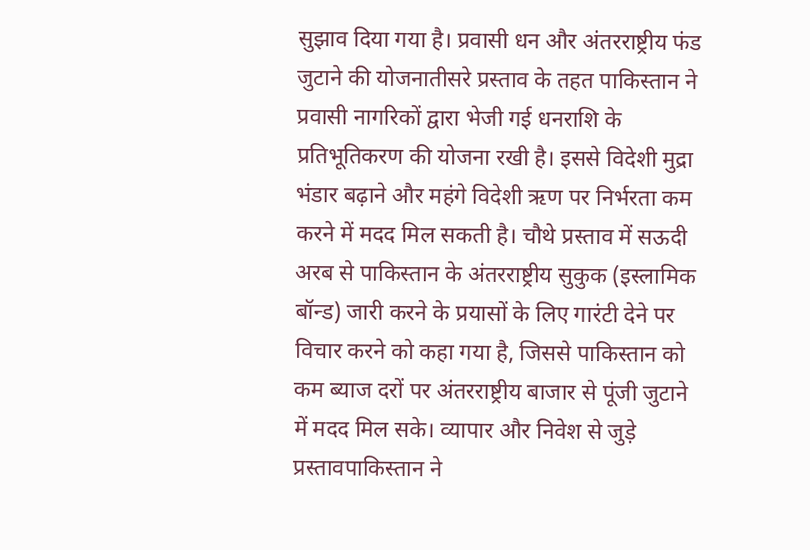सुझाव दिया गया है। प्रवासी धन और अंतरराष्ट्रीय फंड जुटाने की योजनातीसरे प्रस्ताव के तहत पाकिस्तान ने प्रवासी नागरिकों द्वारा भेजी गई धनराशि के प्रतिभूतिकरण की योजना रखी है। इससे विदेशी मुद्रा भंडार बढ़ाने और महंगे विदेशी ऋण पर निर्भरता कम करने में मदद मिल सकती है। चौथे प्रस्ताव में सऊदी अरब से पाकिस्तान के अंतरराष्ट्रीय सुकुक (इस्लामिक बॉन्ड) जारी करने के प्रयासों के लिए गारंटी देने पर विचार करने को कहा गया है, जिससे पाकिस्तान को कम ब्याज दरों पर अंतरराष्ट्रीय बाजार से पूंजी जुटाने में मदद मिल सके। व्यापार और निवेश से जुड़े प्रस्तावपाकिस्तान ने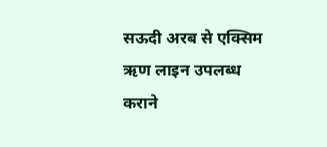सऊदी अरब से एक्सिम ऋण लाइन उपलब्ध कराने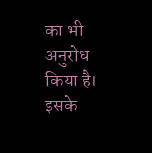का भी अनुरोध किया है। इसके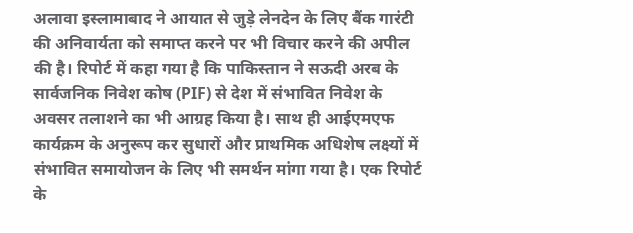अलावा इस्लामाबाद ने आयात से जुड़े लेनदेन के लिए बैंक गारंटी की अनिवार्यता को समाप्त करने पर भी विचार करने की अपील की है। रिपोर्ट में कहा गया है कि पाकिस्तान ने सऊदी अरब के सार्वजनिक निवेश कोष (PIF) से देश में संभावित निवेश के अवसर तलाशने का भी आग्रह किया है। साथ ही आईएमएफ कार्यक्रम के अनुरूप कर सुधारों और प्राथमिक अधिशेष लक्ष्यों में संभावित समायोजन के लिए भी समर्थन मांगा गया है। एक रिपोर्ट के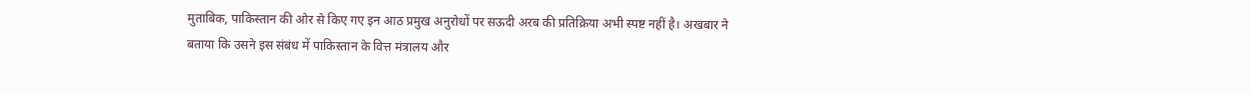मुताबिक, पाकिस्तान की ओर से किए गए इन आठ प्रमुख अनुरोधों पर सऊदी अरब की प्रतिक्रिया अभी स्पष्ट नहीं है। अखबार ने बताया कि उसने इस संबंध में पाकिस्तान के वित्त मंत्रालय और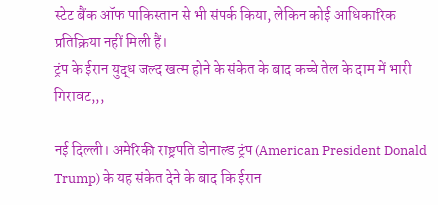स्टेट बैंक ऑफ पाकिस्तान से भी संपर्क किया, लेकिन कोई आधिकारिक प्रतिक्रिया नहीं मिली हैं।
ट्रंप के ईरान युद्ध जल्द खत्म होने के संकेत के बाद कच्चे तेल के दाम में भारी गिरावट,,,

नई दिल्ली। अमेरिकी राष्ट्रपति डोनाल्ड ट्रंप (American President Donald Trump) के यह संकेत देने के बाद कि ईरान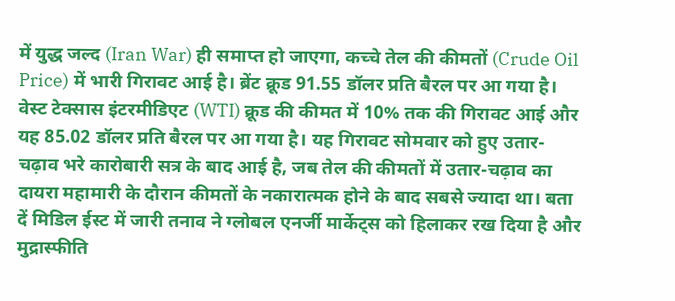में युद्ध जल्द (Iran War) ही समाप्त हो जाएगा, कच्चे तेल की कीमतों (Crude Oil Price) में भारी गिरावट आई है। ब्रेंट क्रूड 91.55 डॉलर प्रति बैरल पर आ गया है। वेस्ट टेक्सास इंटरमीडिएट (WTI) क्रूड की कीमत में 10% तक की गिरावट आई और यह 85.02 डॉलर प्रति बैरल पर आ गया है। यह गिरावट सोमवार को हुए उतार-चढ़ाव भरे कारोबारी सत्र के बाद आई है, जब तेल की कीमतों में उतार-चढ़ाव का दायरा महामारी के दौरान कीमतों के नकारात्मक होने के बाद सबसे ज्यादा था। बता दें मिडिल ईस्ट में जारी तनाव ने ग्लोबल एनर्जी मार्केट्स को हिलाकर रख दिया है और मुद्रास्फीति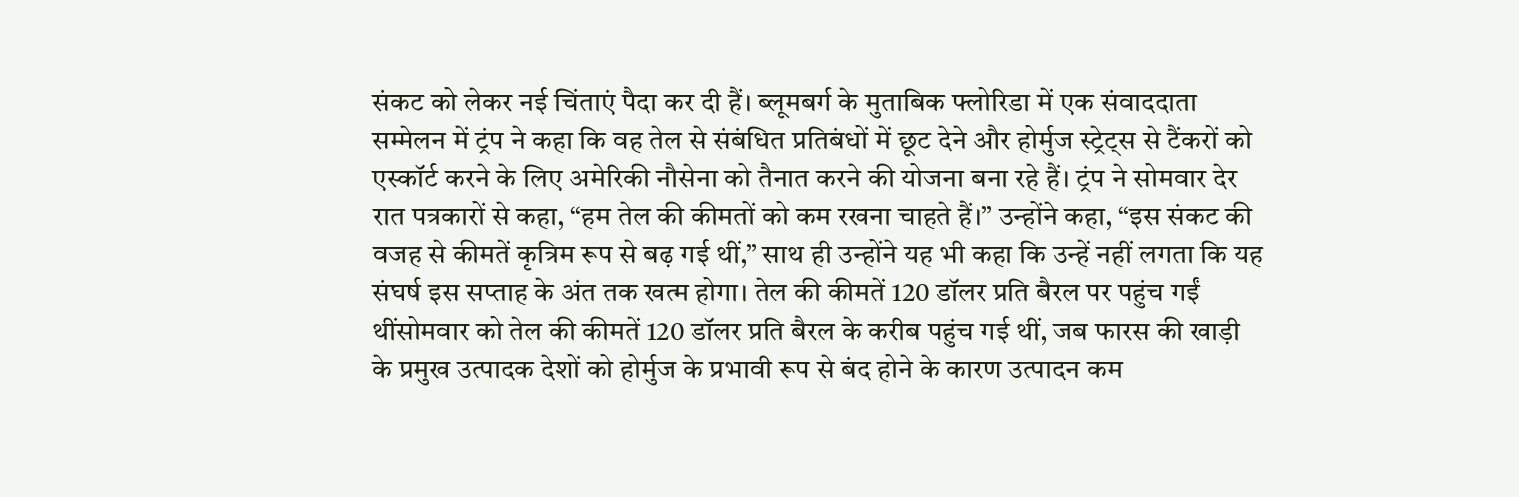संकट को लेकर नई चिंताएं पैदा कर दी हैं। ब्लूमबर्ग के मुताबिक फ्लोरिडा में एक संवाददाता सम्मेलन में ट्रंप ने कहा कि वह तेल से संबंधित प्रतिबंधों में छूट देने और होर्मुज स्ट्रेट्स से टैंकरों को एस्कॉर्ट करने के लिए अमेरिकी नौसेना को तैनात करने की योजना बना रहे हैं। ट्रंप ने सोमवार देर रात पत्रकारों से कहा, “हम तेल की कीमतों को कम रखना चाहते हैं।” उन्होंने कहा, “इस संकट की वजह से कीमतें कृत्रिम रूप से बढ़ गई थीं,” साथ ही उन्होंने यह भी कहा कि उन्हें नहीं लगता कि यह संघर्ष इस सप्ताह के अंत तक खत्म होगा। तेल की कीमतें 120 डॉलर प्रति बैरल पर पहुंच गईं थींसोमवार को तेल की कीमतें 120 डॉलर प्रति बैरल के करीब पहुंच गई थीं, जब फारस की खाड़ी के प्रमुख उत्पादक देशों को होर्मुज के प्रभावी रूप से बंद होने के कारण उत्पादन कम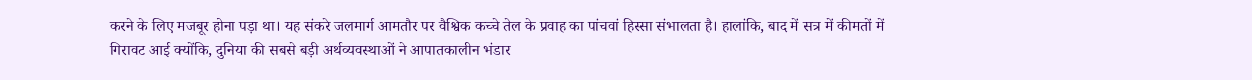करने के लिए मजबूर होना पड़ा था। यह संकरे जलमार्ग आमतौर पर वैश्विक कच्चे तेल के प्रवाह का पांचवां हिस्सा संभालता है। हालांकि, बाद में सत्र में कीमतों में गिरावट आई क्योंकि, दुनिया की सबसे बड़ी अर्थव्यवस्थाओं ने आपातकालीन भंडार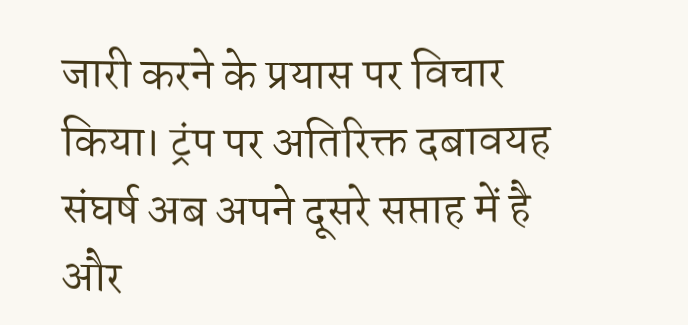जारी करने के प्रयास पर विचार किया। ट्रंप पर अतिरिक्त दबावयह संघर्ष अब अपने दूसरे सप्ताह में है और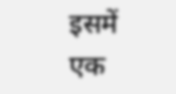इसमें एक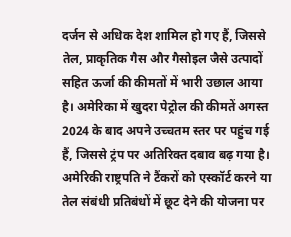दर्जन से अधिक देश शामिल हो गए हैं, जिससे तेल, प्राकृतिक गैस और गैसोइल जैसे उत्पादों सहित ऊर्जा की कीमतों में भारी उछाल आया है। अमेरिका में खुदरा पेट्रोल की कीमतें अगस्त 2024 के बाद अपने उच्चतम स्तर पर पहुंच गई हैं, जिससे ट्रंप पर अतिरिक्त दबाव बढ़ गया है। अमेरिकी राष्ट्रपति ने टैंकरों को एस्कॉर्ट करने या तेल संबंधी प्रतिबंधों में छूट देने की योजना पर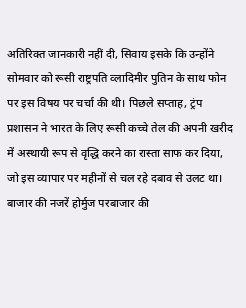अतिरिक्त जानकारी नहीं दी, सिवाय इसके कि उन्होंने सोमवार को रूसी राष्ट्रपति व्लादिमीर पुतिन के साथ फोन पर इस विषय पर चर्चा की थी। पिछले सप्ताह, ट्रंप प्रशासन ने भारत के लिए रूसी कच्चे तेल की अपनी खरीद में अस्थायी रूप से वृद्धि करने का रास्ता साफ कर दिया, जो इस व्यापार पर महीनों से चल रहे दबाव से उलट था। बाजार की नजरें होर्मुज परबाजार की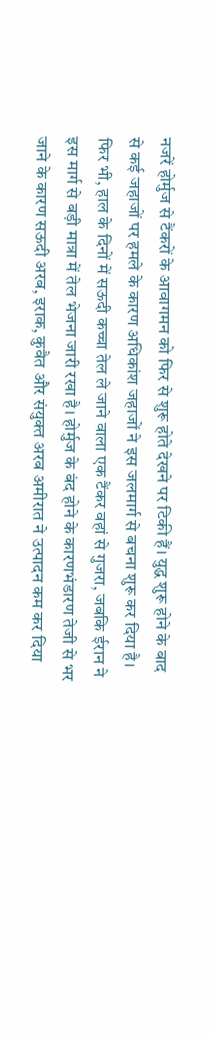नजरें होर्मुज से टैंकरों के आवागमन को फिर से शुरू होते देखने पर टिकी हैं। युद्ध शुरू होने के बाद से कई जहाजों पर हमले के कारण अधिकांश जहाजों ने इस जलमार्ग से बचना शुरू कर दिया है। फिर भी, हाल के दिनों में सऊदी कच्चा तेल ले जाने वाला एक टैंकर वहां से गुजरा, जबकि ईरान ने इस मार्ग से बड़ी मात्रा में तेल भेजना जारी रखा है। होर्मुज के बंद होने के कारणभंडारण तेजी से भर जाने के कारण सऊदी अरब, इराक, कुवैत और संयुक्त अरब अमीरात ने उत्पादन कम कर दिया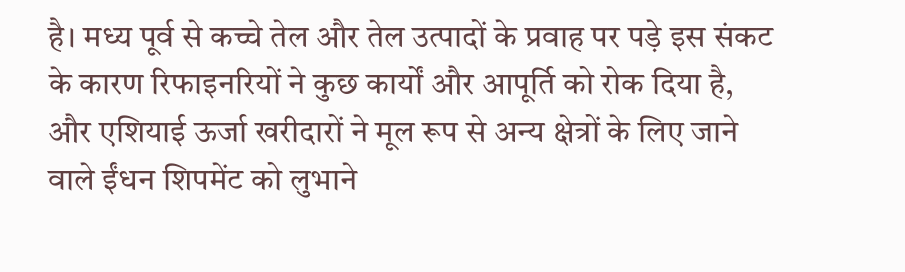है। मध्य पूर्व से कच्चे तेल और तेल उत्पादों के प्रवाह पर पड़े इस संकट के कारण रिफाइनरियों ने कुछ कार्यों और आपूर्ति को रोक दिया है, और एशियाई ऊर्जा खरीदारों ने मूल रूप से अन्य क्षेत्रों के लिए जाने वाले ईंधन शिपमेंट को लुभाने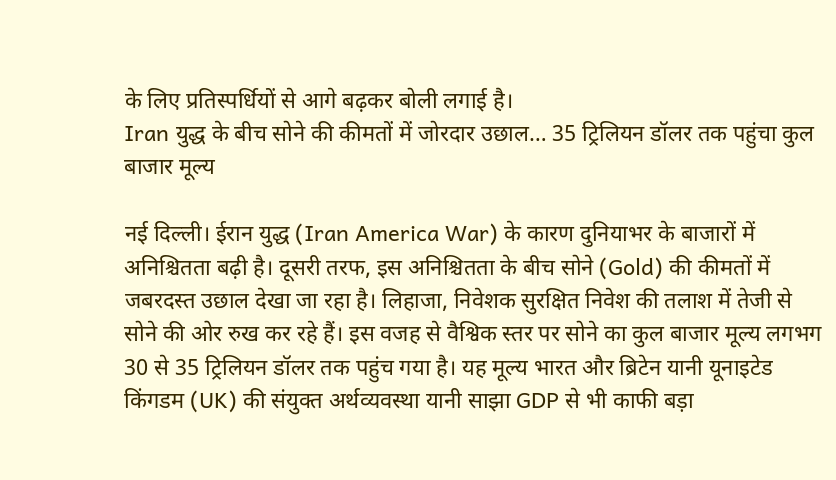के लिए प्रतिस्पर्धियों से आगे बढ़कर बोली लगाई है।
Iran युद्ध के बीच सोने की कीमतों में जोरदार उछाल… 35 ट्रिलियन डॉलर तक पहुंचा कुल बाजार मूल्य

नई दिल्ली। ईरान युद्ध (Iran America War) के कारण दुनियाभर के बाजारों में अनिश्चितता बढ़ी है। दूसरी तरफ, इस अनिश्चितता के बीच सोने (Gold) की कीमतों में जबरदस्त उछाल देखा जा रहा है। लिहाजा, निवेशक सुरक्षित निवेश की तलाश में तेजी से सोने की ओर रुख कर रहे हैं। इस वजह से वैश्विक स्तर पर सोने का कुल बाजार मूल्य लगभग 30 से 35 ट्रिलियन डॉलर तक पहुंच गया है। यह मूल्य भारत और ब्रिटेन यानी यूनाइटेड किंगडम (UK) की संयुक्त अर्थव्यवस्था यानी साझा GDP से भी काफी बड़ा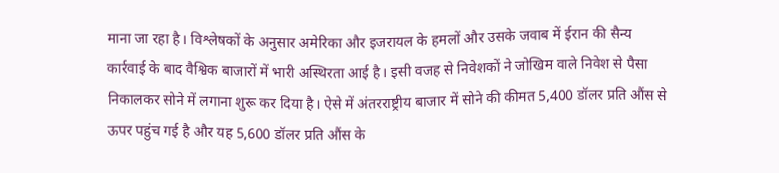माना जा रहा है। विश्लेषकों के अनुसार अमेरिका और इजरायल के हमलों और उसके जवाब में ईरान की सैन्य कार्रवाई के बाद वैश्विक बाजारों में भारी अस्थिरता आई है। इसी वजह से निवेशकों ने जोखिम वाले निवेश से पैसा निकालकर सोने में लगाना शुरू कर दिया है। ऐसे में अंतरराष्ट्रीय बाजार में सोने की कीमत 5,400 डॉलर प्रति औंस से ऊपर पहुंच गई है और यह 5,600 डॉलर प्रति औंस के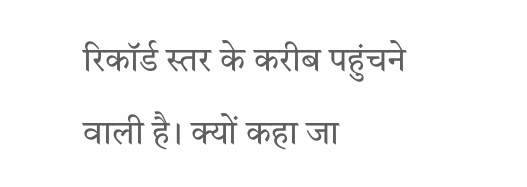रिकॉर्ड स्तर के करीब पहुंचने वाली है। क्यों कहा जा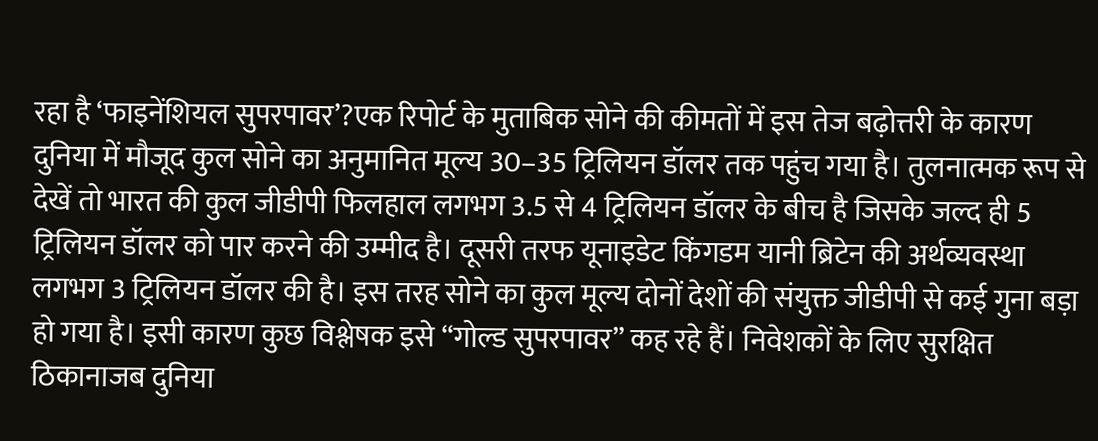रहा है ‘फाइनेंशियल सुपरपावर’?एक रिपोर्ट के मुताबिक सोने की कीमतों में इस तेज बढ़ोत्तरी के कारण दुनिया में मौजूद कुल सोने का अनुमानित मूल्य 30–35 ट्रिलियन डॉलर तक पहुंच गया है। तुलनात्मक रूप से देखें तो भारत की कुल जीडीपी फिलहाल लगभग 3.5 से 4 ट्रिलियन डॉलर के बीच है जिसके जल्द ही 5 ट्रिलियन डॉलर को पार करने की उम्मीद है। दूसरी तरफ यूनाइडेट किंगडम यानी ब्रिटेन की अर्थव्यवस्था लगभग 3 ट्रिलियन डॉलर की है। इस तरह सोने का कुल मूल्य दोनों देशों की संयुक्त जीडीपी से कई गुना बड़ा हो गया है। इसी कारण कुछ विश्लेषक इसे “गोल्ड सुपरपावर” कह रहे हैं। निवेशकों के लिए सुरक्षित ठिकानाजब दुनिया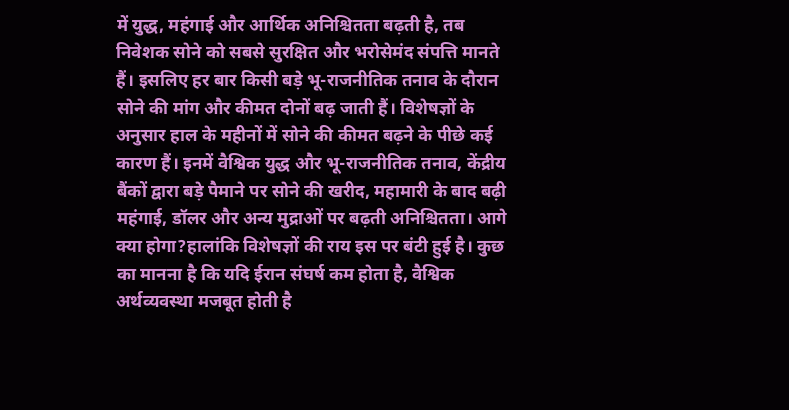में युद्ध, महंगाई और आर्थिक अनिश्चितता बढ़ती है, तब निवेशक सोने को सबसे सुरक्षित और भरोसेमंद संपत्ति मानते हैं। इसलिए हर बार किसी बड़े भू-राजनीतिक तनाव के दौरान सोने की मांग और कीमत दोनों बढ़ जाती हैं। विशेषज्ञों के अनुसार हाल के महीनों में सोने की कीमत बढ़ने के पीछे कई कारण हैं। इनमें वैश्विक युद्ध और भू-राजनीतिक तनाव, केंद्रीय बैंकों द्वारा बड़े पैमाने पर सोने की खरीद, महामारी के बाद बढ़ी महंगाई, डॉलर और अन्य मुद्राओं पर बढ़ती अनिश्चितता। आगे क्या होगा?हालांकि विशेषज्ञों की राय इस पर बंटी हुई है। कुछ का मानना है कि यदि ईरान संघर्ष कम होता है, वैश्विक अर्थव्यवस्था मजबूत होती है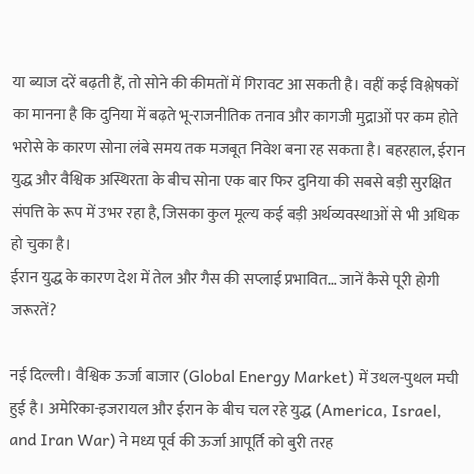या ब्याज दरें बढ़ती हैं, तो सोने की कीमतों में गिरावट आ सकती है। वहीं कई विश्लेषकों का मानना है कि दुनिया में बढ़ते भू-राजनीतिक तनाव और कागजी मुद्राओं पर कम होते भरोसे के कारण सोना लंबे समय तक मजबूत निवेश बना रह सकता है। बहरहाल, ईरान युद्ध और वैश्विक अस्थिरता के बीच सोना एक बार फिर दुनिया की सबसे बड़ी सुरक्षित संपत्ति के रूप में उभर रहा है, जिसका कुल मूल्य कई बड़ी अर्थव्यवस्थाओं से भी अधिक हो चुका है।
ईरान युद्ध के कारण देश में तेल और गैस की सप्लाई प्रभावित… जानें कैसे पूरी होगी जरूरतें?

नई दिल्ली। वैश्विक ऊर्जा बाजार (Global Energy Market) में उथल-पुथल मची हुई है। अमेरिका-इजरायल और ईरान के बीच चल रहे युद्ध (America, Israel, and Iran War) ने मध्य पूर्व की ऊर्जा आपूर्ति को बुरी तरह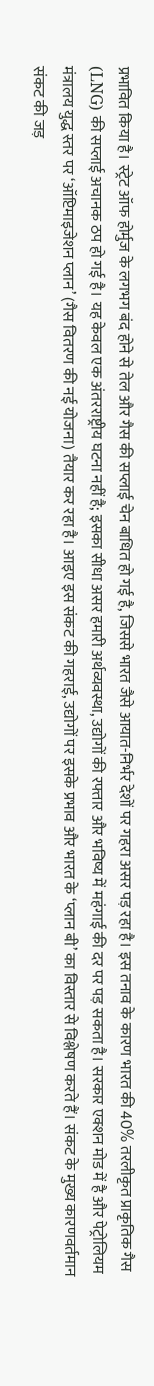प्रभावित किया है। स्ट्रेट ऑफ होर्मुज के लगभग बंद होने से तेल और गैस की सप्लाई चेन बाधित हो गई है, जिससे भारत जैसे आयात-निर्भर देशों पर गहरा असर पड़ रहा है। इस तनाव के कारण भारत की 40% तरलीकृत प्राकृतिक गैस (LNG) की सप्लाई अचानक ठप हो गई है। यह केवल एक अंतरराष्ट्रीय घटना नहीं है; इसका सीधा असर हमारी अर्थव्यवस्था, उद्योगों की रफ्तार और भविष्य में महंगाई की दर पर पड़ सकता है। सरकार एक्शन मोड में है और पेट्रोलियम मंत्रालय युद्ध स्तर पर ‘ऑप्टिमाइजेशन प्लान’ (गैस वितरण की नई योजना) तैयार कर रहा है। आइए इस संकट की गहराई, उद्योगों पर इसके प्रभाव और भारत के ‘प्लान बी’ का विस्तार से विश्लेषण करते हैं। संकट के मुख्य कारणवर्तमान संकट की जड़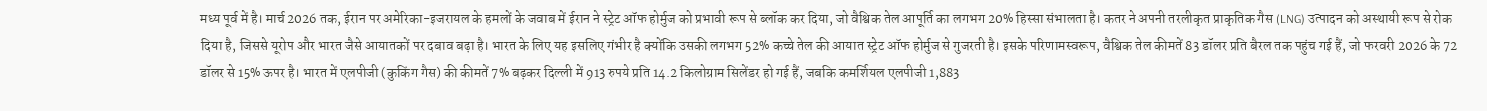मध्य पूर्व में है। मार्च 2026 तक, ईरान पर अमेरिका-इजरायल के हमलों के जवाब में ईरान ने स्ट्रेट ऑफ होर्मुज को प्रभावी रूप से ब्लॉक कर दिया, जो वैश्विक तेल आपूर्ति का लगभग 20% हिस्सा संभालता है। कतर ने अपनी तरलीकृत प्राकृतिक गैस (LNG) उत्पादन को अस्थायी रूप से रोक दिया है, जिससे यूरोप और भारत जैसे आयातकों पर दबाव बढ़ा है। भारत के लिए यह इसलिए गंभीर है क्योंकि उसकी लगभग 52% कच्चे तेल की आयात स्ट्रेट ऑफ होर्मुज से गुजरती है। इसके परिणामस्वरूप, वैश्विक तेल कीमतें 83 डॉलर प्रति बैरल तक पहुंच गई हैं, जो फरवरी 2026 के 72 डॉलर से 15% ऊपर है। भारत में एलपीजी (कुकिंग गैस) की कीमतें 7% बढ़कर दिल्ली में 913 रुपये प्रति 14.2 किलोग्राम सिलेंडर हो गई हैं, जबकि कमर्शियल एलपीजी 1,883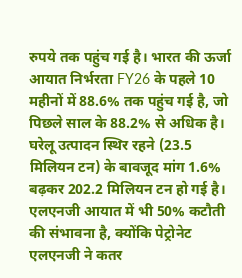रुपये तक पहुंच गई है। भारत की ऊर्जा आयात निर्भरता FY26 के पहले 10 महीनों में 88.6% तक पहुंच गई है, जो पिछले साल के 88.2% से अधिक है। घरेलू उत्पादन स्थिर रहने (23.5 मिलियन टन) के बावजूद मांग 1.6% बढ़कर 202.2 मिलियन टन हो गई है। एलएनजी आयात में भी 50% कटौती की संभावना है, क्योंकि पेट्रोनेट एलएनजी ने कतर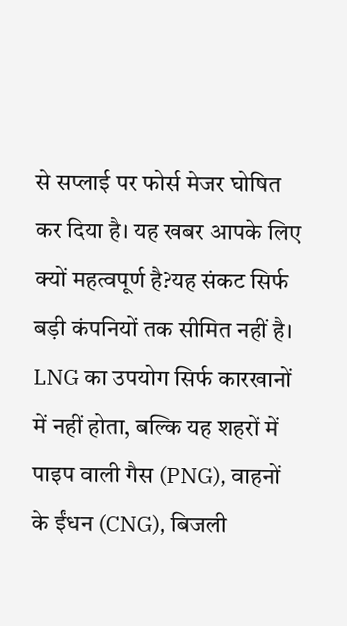से सप्लाई पर फोर्स मेजर घोषित कर दिया है। यह खबर आपके लिए क्यों महत्वपूर्ण है?यह संकट सिर्फ बड़ी कंपनियों तक सीमित नहीं है। LNG का उपयोग सिर्फ कारखानों में नहीं होता, बल्कि यह शहरों में पाइप वाली गैस (PNG), वाहनों के ईंधन (CNG), बिजली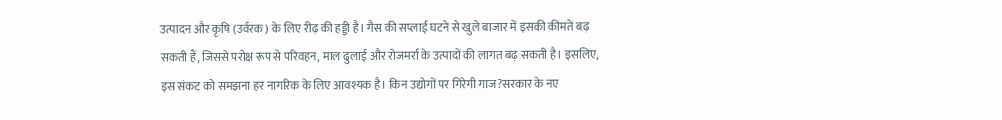उत्पादन और कृषि (उर्वरक) के लिए रीढ़ की हड्डी है। गैस की सप्लाई घटने से खुले बाजार में इसकी कीमतें बढ़ सकती हैं, जिससे परोक्ष रूप से परिवहन, माल ढुलाई और रोजमर्रा के उत्पादों की लागत बढ़ सकती है। इसलिए, इस संकट को समझना हर नागरिक के लिए आवश्यक है। किन उद्योगों पर गिरेगी गाज?सरकार के नए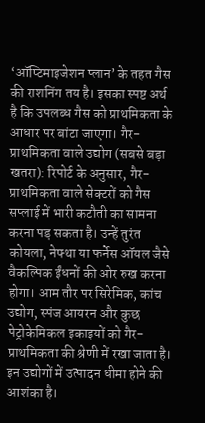‘ऑप्टिमाइजेशन प्लान’ के तहत गैस की राशनिंग तय है। इसका स्पष्ट अर्थ है कि उपलब्ध गैस को प्राथमिकता के आधार पर बांटा जाएगा। गैर-प्राथमिकता वाले उद्योग (सबसे बड़ा खतरा): रिपोर्ट के अनुसार, गैर-प्राथमिकता वाले सेक्टरों को गैस सप्लाई में भारी कटौती का सामना करना पड़ सकता है। उन्हें तुरंत कोयला, नेफ्था या फर्नेस ऑयल जैसे वैकल्पिक ईंधनों की ओर रुख करना होगा। आम तौर पर सिरेमिक, कांच उद्योग, स्पंज आयरन और कुछ पेट्रोकेमिकल इकाइयों को गैर-प्राथमिकता की श्रेणी में रखा जाता है। इन उद्योगों में उत्पादन धीमा होने की आशंका है।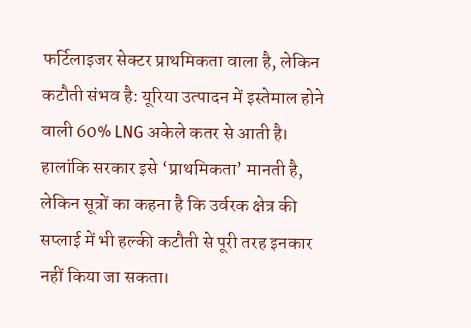फर्टिलाइजर सेक्टर प्राथमिकता वाला है, लेकिन कटौती संभव है: यूरिया उत्पादन में इस्तेमाल होने वाली 60% LNG अकेले कतर से आती है। हालांकि सरकार इसे ‘प्राथमिकता’ मानती है, लेकिन सूत्रों का कहना है कि उर्वरक क्षेत्र की सप्लाई में भी हल्की कटौती से पूरी तरह इनकार नहीं किया जा सकता।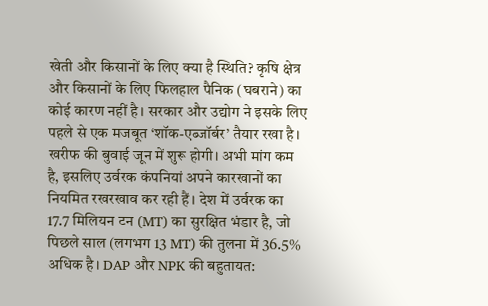खेती और किसानों के लिए क्या है स्थिति? कृषि क्षेत्र और किसानों के लिए फिलहाल पैनिक (घबराने) का कोई कारण नहीं है। सरकार और उद्योग ने इसके लिए पहले से एक मजबूत ‘शॉक-एब्जॉर्बर’ तैयार रखा है। खरीफ की बुवाई जून में शुरू होगी। अभी मांग कम है, इसलिए उर्वरक कंपनियां अपने कारखानों का नियमित रखरखाव कर रही हैं। देश में उर्वरक का 17.7 मिलियन टन (MT) का सुरक्षित भंडार है, जो पिछले साल (लगभग 13 MT) की तुलना में 36.5% अधिक है। DAP और NPK की बहुतायत: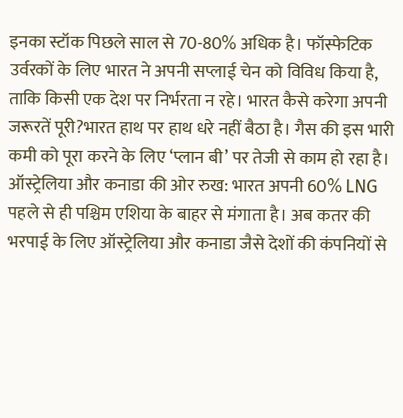इनका स्टॉक पिछले साल से 70-80% अधिक है। फॉस्फेटिक उर्वरकों के लिए भारत ने अपनी सप्लाई चेन को विविध किया है, ताकि किसी एक देश पर निर्भरता न रहे। भारत कैसे करेगा अपनी जरूरतें पूरी?भारत हाथ पर हाथ धरे नहीं बैठा है। गैस की इस भारी कमी को पूरा करने के लिए ‘प्लान बी’ पर तेजी से काम हो रहा है। ऑस्ट्रेलिया और कनाडा की ओर रुख: भारत अपनी 60% LNG पहले से ही पश्चिम एशिया के बाहर से मंगाता है। अब कतर की भरपाई के लिए ऑस्ट्रेलिया और कनाडा जैसे देशों की कंपनियों से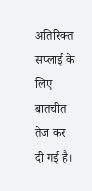अतिरिक्त सप्लाई के लिए बातचीत तेज कर दी गई है।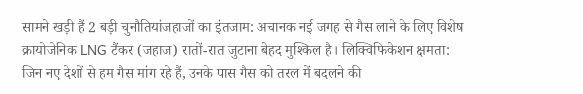सामने खड़ी हैं 2 बड़ी चुनौतियांजहाजों का इंतजाम: अचानक नई जगह से गैस लाने के लिए विशेष क्रायोजेनिक LNG टैंकर (जहाज) रातों-रात जुटाना बेहद मुश्किल है। लिक्विफिकेशन क्षमता: जिन नए देशों से हम गैस मांग रहे हैं, उनके पास गैस को तरल में बदलने की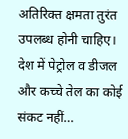अतिरिक्त क्षमता तुरंत उपलब्ध होनी चाहिए।
देश में पेट्रोल व डीजल और कच्चे तेल का कोई संकट नहीं…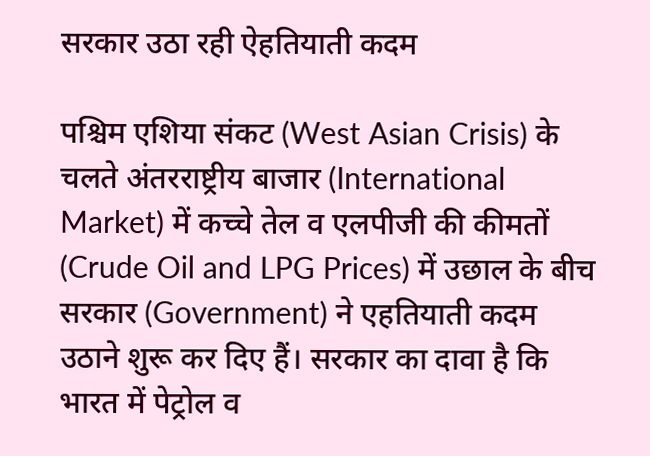सरकार उठा रही ऐहतियाती कदम

पश्चिम एशिया संकट (West Asian Crisis) के चलते अंतरराष्ट्रीय बाजार (International Market) में कच्चे तेल व एलपीजी की कीमतों (Crude Oil and LPG Prices) में उछाल के बीच सरकार (Government) ने एहतियाती कदम उठाने शुरू कर दिए हैं। सरकार का दावा है कि भारत में पेट्रोल व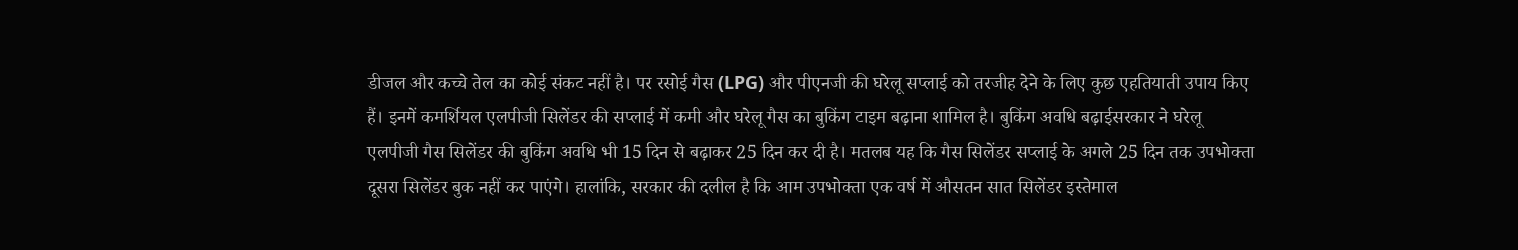डीजल और कच्चे तेल का कोई संकट नहीं है। पर रसोई गैस (LPG) और पीएनजी की घरेलू सप्लाई को तरजीह देने के लिए कुछ एहतियाती उपाय किए हैं। इनमें कमर्शियल एलपीजी सिलेंडर की सप्लाई में कमी और घरेलू गैस का बुकिंग टाइम बढ़ाना शामिल है। बुकिंग अवधि बढ़ाईसरकार ने घरेलू एलपीजी गैस सिलेंडर की बुकिंग अवधि भी 15 दिन से बढ़ाकर 25 दिन कर दी है। मतलब यह कि गैस सिलेंडर सप्लाई के अगले 25 दिन तक उपभोक्ता दूसरा सिलेंडर बुक नहीं कर पाएंगे। हालांकि, सरकार की दलील है कि आम उपभोक्ता एक वर्ष में औसतन सात सिलेंडर इस्तेमाल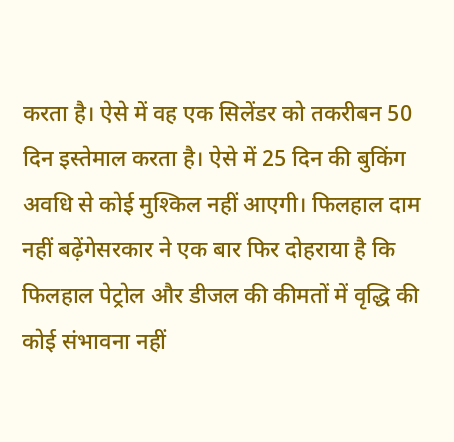करता है। ऐसे में वह एक सिलेंडर को तकरीबन 50 दिन इस्तेमाल करता है। ऐसे में 25 दिन की बुकिंग अवधि से कोई मुश्किल नहीं आएगी। फिलहाल दाम नहीं बढ़ेंगेसरकार ने एक बार फिर दोहराया है कि फिलहाल पेट्रोल और डीजल की कीमतों में वृद्धि की कोई संभावना नहीं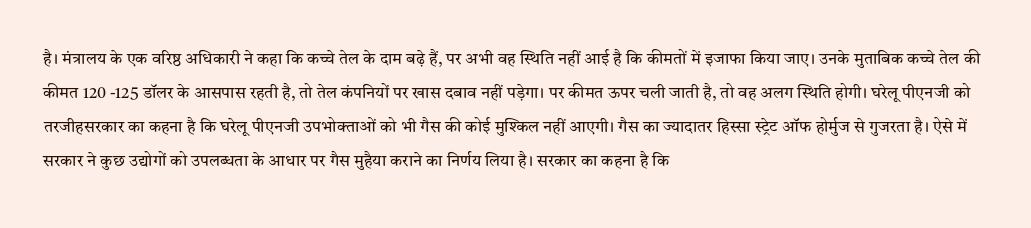है। मंत्रालय के एक वरिष्ठ अधिकारी ने कहा कि कच्चे तेल के दाम बढ़े हैं, पर अभी वह स्थिति नहीं आई है कि कीमतों में इजाफा किया जाए। उनके मुताबिक कच्चे तेल की कीमत 120 -125 डॉलर के आसपास रहती है, तो तेल कंपनियों पर खास दबाव नहीं पड़ेगा। पर कीमत ऊपर चली जाती है, तो वह अलग स्थिति होगी। घरेलू पीएनजी को तरजीहसरकार का कहना है कि घरेलू पीएनजी उपभोक्ताओं को भी गैस की कोई मुश्किल नहीं आएगी। गैस का ज्यादातर हिस्सा स्ट्रेट ऑफ होर्मुज से गुजरता है। ऐसे में सरकार ने कुछ उद्योगों को उपलब्धता के आधार पर गैस मुहैया कराने का निर्णय लिया है। सरकार का कहना है कि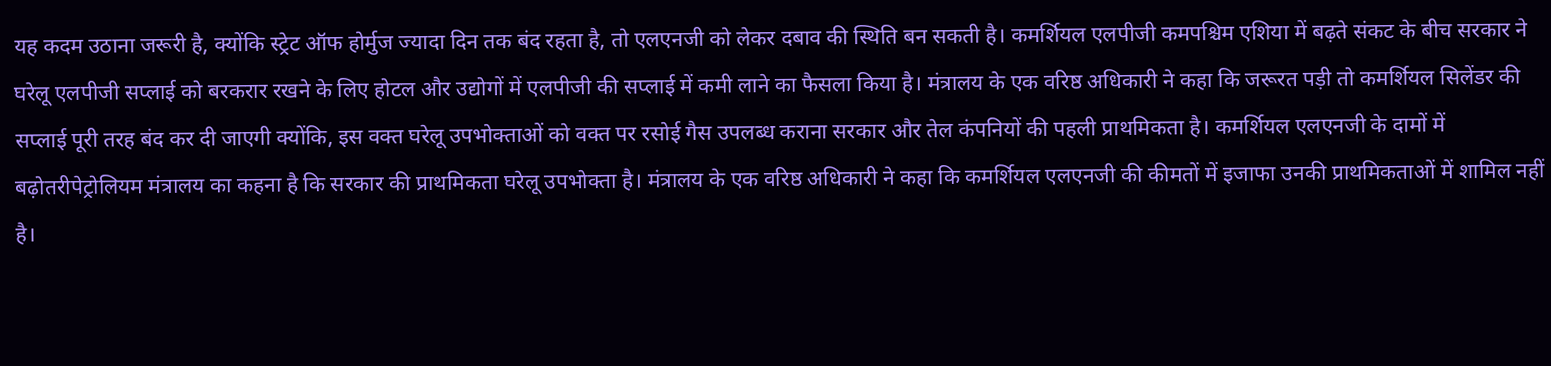यह कदम उठाना जरूरी है, क्योंकि स्ट्रेट ऑफ होर्मुज ज्यादा दिन तक बंद रहता है, तो एलएनजी को लेकर दबाव की स्थिति बन सकती है। कमर्शियल एलपीजी कमपश्चिम एशिया में बढ़ते संकट के बीच सरकार ने घरेलू एलपीजी सप्लाई को बरकरार रखने के लिए होटल और उद्योगों में एलपीजी की सप्लाई में कमी लाने का फैसला किया है। मंत्रालय के एक वरिष्ठ अधिकारी ने कहा कि जरूरत पड़ी तो कमर्शियल सिलेंडर की सप्लाई पूरी तरह बंद कर दी जाएगी क्योंकि, इस वक्त घरेलू उपभोक्ताओं को वक्त पर रसोई गैस उपलब्ध कराना सरकार और तेल कंपनियों की पहली प्राथमिकता है। कमर्शियल एलएनजी के दामों में बढ़ोतरीपेट्रोलियम मंत्रालय का कहना है कि सरकार की प्राथमिकता घरेलू उपभोक्ता है। मंत्रालय के एक वरिष्ठ अधिकारी ने कहा कि कमर्शियल एलएनजी की कीमतों में इजाफा उनकी प्राथमिकताओं में शामिल नहीं है।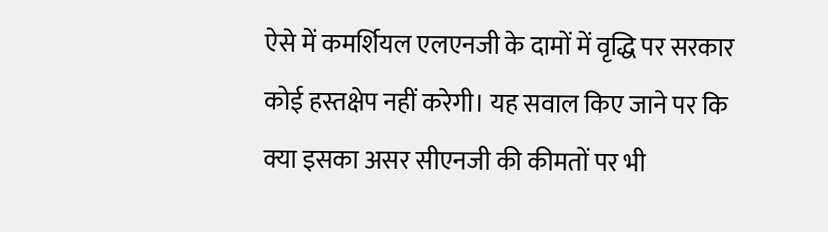ऐसे में कमर्शियल एलएनजी के दामों में वृद्धि पर सरकार कोई हस्तक्षेप नहीं करेगी। यह सवाल किए जाने पर कि क्या इसका असर सीएनजी की कीमतों पर भी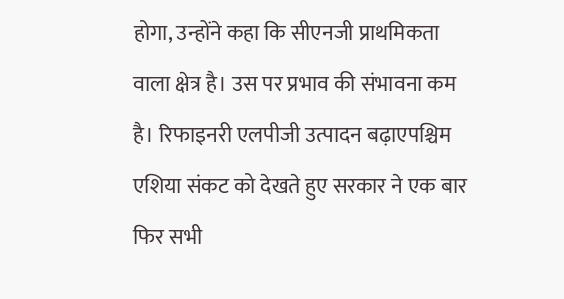होगा, उन्होंने कहा कि सीएनजी प्राथमिकता वाला क्षेत्र है। उस पर प्रभाव की संभावना कम है। रिफाइनरी एलपीजी उत्पादन बढ़ाएपश्चिम एशिया संकट को देखते हुए सरकार ने एक बार फिर सभी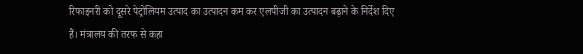रिफाइनरी को दूसरे पेट्रोलियम उत्पाद का उत्पादन कम कर एलपीजी का उत्पादन बढ़ाने के निर्देश दिए हैं। मंत्रालय की तरफ से कहा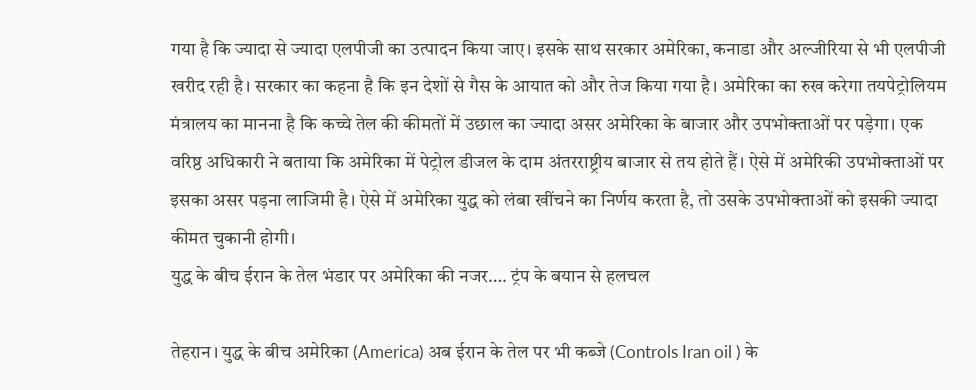गया है कि ज्यादा से ज्यादा एलपीजी का उत्पादन किया जाए। इसके साथ सरकार अमेरिका, कनाडा और अल्जीरिया से भी एलपीजी खरीद रही है। सरकार का कहना है कि इन देशों से गैस के आयात को और तेज किया गया है। अमेरिका का रुख करेगा तयपेट्रोलियम मंत्रालय का मानना है कि कच्चे तेल की कीमतों में उछाल का ज्यादा असर अमेरिका के बाजार और उपभोक्ताओं पर पड़ेगा। एक वरिष्ठ अधिकारी ने बताया कि अमेरिका में पेट्रोल डीजल के दाम अंतरराष्ट्रीय बाजार से तय होते हैं। ऐसे में अमेरिकी उपभोक्ताओं पर इसका असर पड़ना लाजिमी है। ऐसे में अमेरिका युद्ध को लंबा खींचने का निर्णय करता है, तो उसके उपभोक्ताओं को इसकी ज्यादा कीमत चुकानी होगी।
युद्ध के बीच ईरान के तेल भंडार पर अमेरिका की नजर…. ट्रंप के बयान से हलचल

तेहरान। युद्ध के बीच अमेरिका (America) अब ईरान के तेल पर भी कब्जे (Controls Iran oil ) के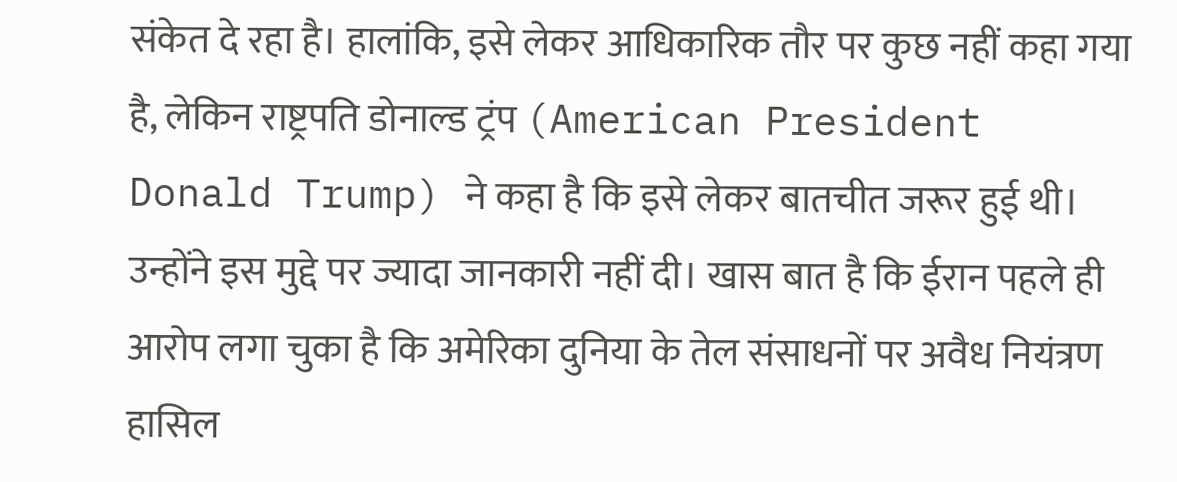संकेत दे रहा है। हालांकि, इसे लेकर आधिकारिक तौर पर कुछ नहीं कहा गया है, लेकिन राष्ट्रपति डोनाल्ड ट्रंप (American President Donald Trump) ने कहा है कि इसे लेकर बातचीत जरूर हुई थी। उन्होंने इस मुद्दे पर ज्यादा जानकारी नहीं दी। खास बात है कि ईरान पहले ही आरोप लगा चुका है कि अमेरिका दुनिया के तेल संसाधनों पर अवैध नियंत्रण हासिल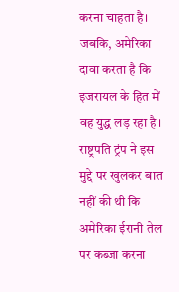करना चाहता है। जबकि, अमेरिका दावा करता है कि इजरायल के हित में वह युद्ध लड़ रहा है। राष्ट्रपति ट्रंप ने इस मुद्दे पर खुलकर बात नहीं की थी कि अमेरिका ईरानी तेल पर कब्जा करना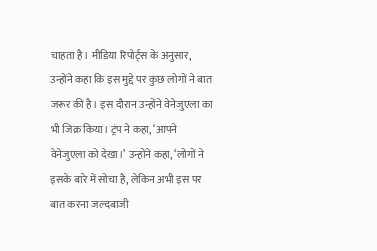चाहता है। मीडिया रिपोर्ट्स के अनुसार, उन्होंने कहा कि इस मुद्दे पर कुछ लोगों ने बात जरूर की है। इस दौरान उन्होंने वेनेजुएला का भी जिक्र किया। ट्रंप ने कहा, ‘आपने वेनेजुएला को देखा।’ उन्होंने कहा, ‘लोगों ने इसके बारे में सोचा है, लेकिन अभी इस पर बात करना जल्दबाजी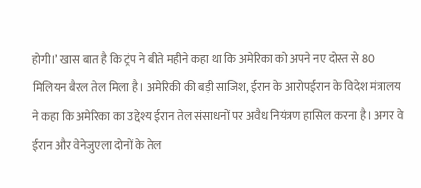होगी।’ खास बात है कि ट्रंप ने बीते महीने कहा था कि अमेरिका को अपने नए दोस्त से 80 मिलियन बैरल तेल मिला है। अमेरिकी की बड़ी साजिश, ईरान के आरोपईरान के विदेश मंत्रालय ने कहा कि अमेरिका का उद्देश्य ईरान तेल संसाधनों पर अवैध नियंत्रण हासिल करना है। अगर वे ईरान और वेनेजुएला दोनों के तेल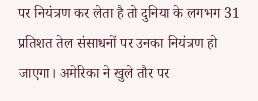पर नियंत्रण कर लेता है तो दुनिया के लगभग 31 प्रतिशत तेल संसाधनों पर उनका नियंत्रण हो जाएगा। अमेरिका ने खुले तौर पर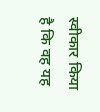स्वीकार किया है कि वह यह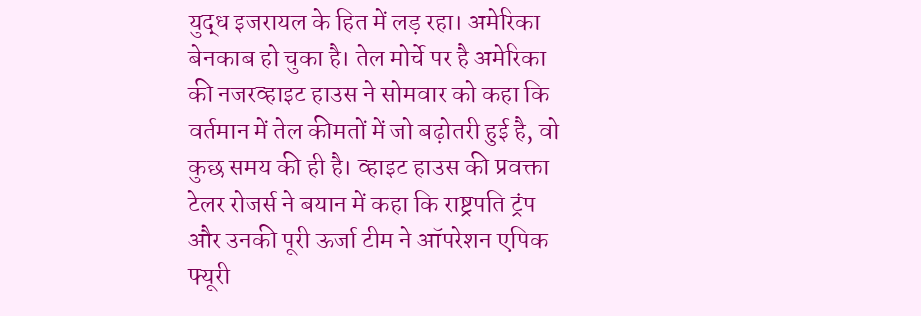युद्ध इजरायल के हित में लड़ रहा। अमेरिका बेनकाब हो चुका है। तेल मोर्चे पर है अमेरिका की नजरव्हाइट हाउस ने सोमवार को कहा कि वर्तमान में तेल कीमतों में जो बढ़ोतरी हुई है, वो कुछ समय की ही है। व्हाइट हाउस की प्रवक्ता टेलर रोजर्स ने बयान में कहा कि राष्ट्रपति ट्रंप और उनकी पूरी ऊर्जा टीम ने ऑपरेशन एपिक फ्यूरी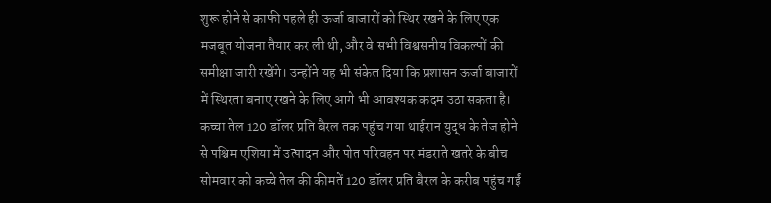शुरू होने से काफी पहले ही ऊर्जा बाजारों को स्थिर रखने के लिए एक मजबूत योजना तैयार कर ली थी, और वे सभी विश्वसनीय विकल्पों की समीक्षा जारी रखेंगे। उन्होंने यह भी संकेत दिया कि प्रशासन ऊर्जा बाजारों में स्थिरता बनाए रखने के लिए आगे भी आवश्यक कदम उठा सकता है। कच्चा तेल 120 डॉलर प्रति बैरल तक पहुंच गया थाईरान युद्ध के तेज होने से पश्चिम एशिया में उत्पादन और पोत परिवहन पर मंडराते खतरे के बीच सोमवार को कच्चे तेल की कीमतें 120 डॉलर प्रति बैरल के करीब पहुंच गईं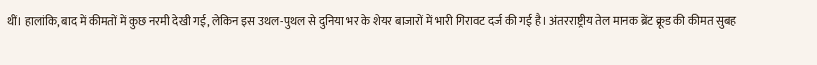थीं। हालांकि, बाद में कीमतों में कुछ नरमी देखी गई, लेकिन इस उथल-पुथल से दुनिया भर के शेयर बाजारों में भारी गिरावट दर्ज की गई है। अंतरराष्ट्रीय तेल मानक ब्रेंट क्रूड की कीमत सुबह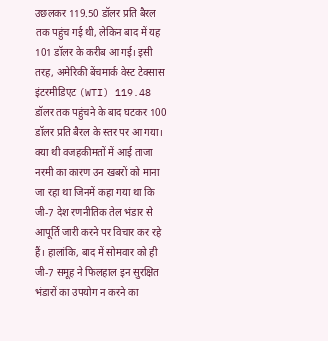उछलकर 119.50 डॉलर प्रति बैरल तक पहुंच गई थी, लेकिन बाद में यह 101 डॉलर के करीब आ गई। इसी तरह, अमेरिकी बेंचमार्क वेस्ट टेक्सास इंटरमीडिएट (WTI) 119.48 डॉलर तक पहुंचने के बाद घटकर 100 डॉलर प्रति बैरल के स्तर पर आ गया। क्या थी वजहकीमतों में आई ताजा नरमी का कारण उन खबरों को माना जा रहा था जिनमें कहा गया था कि जी-7 देश रणनीतिक तेल भंडार से आपूर्ति जारी करने पर विचार कर रहे हैं। हालांकि, बाद में सोमवार को ही जी-7 समूह ने फिलहाल इन सुरक्षित भंडारों का उपयोग न करने का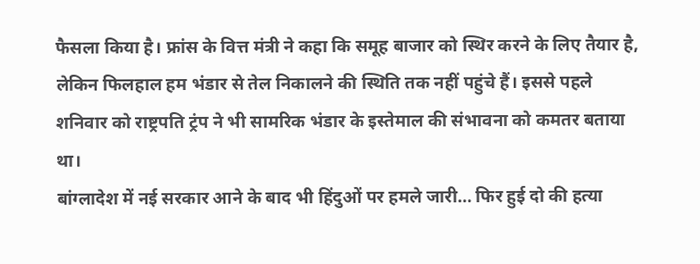फैसला किया है। फ्रांस के वित्त मंत्री ने कहा कि समूह बाजार को स्थिर करने के लिए तैयार है, लेकिन फिलहाल हम भंडार से तेल निकालने की स्थिति तक नहीं पहुंचे हैं। इससे पहले शनिवार को राष्ट्रपति ट्रंप ने भी सामरिक भंडार के इस्तेमाल की संभावना को कमतर बताया था।
बांग्लादेश में नई सरकार आने के बाद भी हिंदुओं पर हमले जारी… फिर हुई दो की हत्या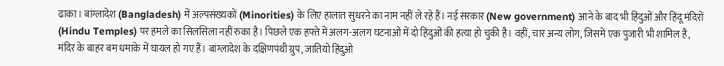ढाका। बांग्लादेश (Bangladesh) में अल्पसंख्यकों (Minorities) के लिए हालात सुधरने का नाम नहीं ले रहे हैं। नई सरकार (New government) आने के बाद भी हिंदुओं और हिंदू मंदिरों (Hindu Temples) पर हमले का सिलसिला नहीं रुका है। पिछले एक हफ्ते में अलग-अलग घटनाओं में दो हिंदुओं की हत्या हो चुकी है। वहीं, चार अन्य लोग, जिसमें एक पुजारी भी शामिल है, मंदिर के बाहर बम धमाके में घायल हो गए हैं। बांग्लादेश के दक्षिणपंथी ग्रुप, जातियो हिंदुओ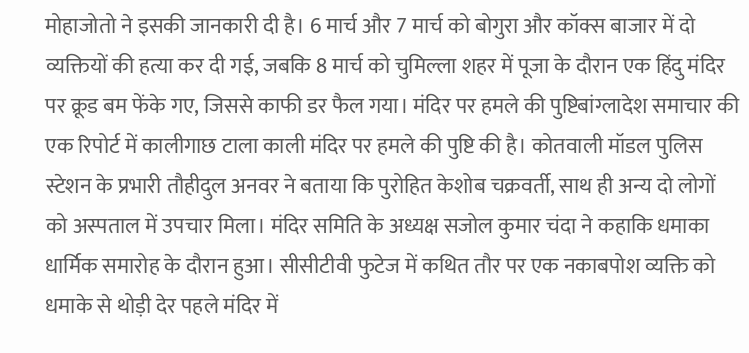मोहाजोतो ने इसकी जानकारी दी है। 6 मार्च और 7 मार्च को बोगुरा और कॉक्स बाजार में दो व्यक्तियों की हत्या कर दी गई, जबकि 8 मार्च को चुमिल्ला शहर में पूजा के दौरान एक हिंदु मंदिर पर क्रूड बम फेंके गए, जिससे काफी डर फैल गया। मंदिर पर हमले की पुष्टिबांग्लादेश समाचार की एक रिपोर्ट में कालीगाछ टाला काली मंदिर पर हमले की पुष्टि की है। कोतवाली मॉडल पुलिस स्टेशन के प्रभारी तौहीदुल अनवर ने बताया कि पुरोहित केशोब चक्रवर्ती, साथ ही अन्य दो लोगों को अस्पताल में उपचार मिला। मंदिर समिति के अध्यक्ष सजोल कुमार चंदा ने कहाकि धमाका धार्मिक समारोह के दौरान हुआ। सीसीटीवी फुटेज में कथित तौर पर एक नकाबपोश व्यक्ति को धमाके से थोड़ी देर पहले मंदिर में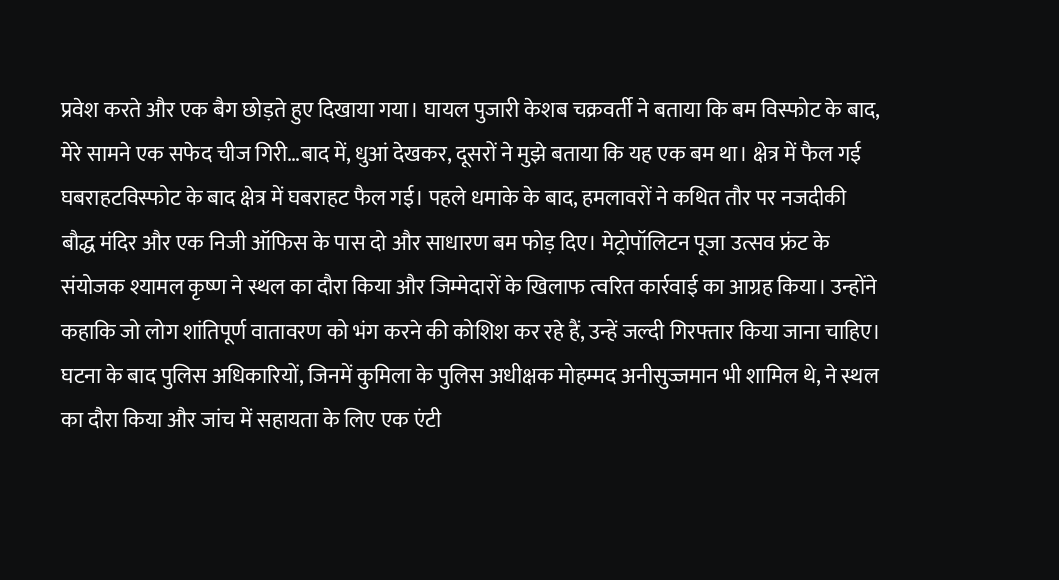प्रवेश करते और एक बैग छोड़ते हुए दिखाया गया। घायल पुजारी केशब चक्रवर्ती ने बताया कि बम विस्फोट के बाद, मेरे सामने एक सफेद चीज गिरी…बाद में, धुआं देखकर, दूसरों ने मुझे बताया कि यह एक बम था। क्षेत्र में फैल गई घबराहटविस्फोट के बाद क्षेत्र में घबराहट फैल गई। पहले धमाके के बाद, हमलावरों ने कथित तौर पर नजदीकी बौद्ध मंदिर और एक निजी ऑफिस के पास दो और साधारण बम फोड़ दिए। मेट्रोपॉलिटन पूजा उत्सव फ्रंट के संयोजक श्यामल कृष्ण ने स्थल का दौरा किया और जिम्मेदारों के खिलाफ त्वरित कार्रवाई का आग्रह किया। उन्होंने कहाकि जो लोग शांतिपूर्ण वातावरण को भंग करने की कोशिश कर रहे हैं, उन्हें जल्दी गिरफ्तार किया जाना चाहिए। घटना के बाद पुलिस अधिकारियों, जिनमें कुमिला के पुलिस अधीक्षक मोहम्मद अनीसुज्जमान भी शामिल थे, ने स्थल का दौरा किया और जांच में सहायता के लिए एक एंटी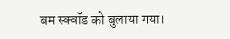बम स्क्वॉड को बुलाया गया।